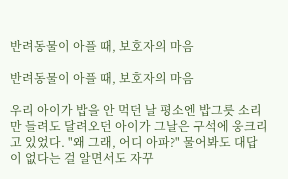반려동물이 아플 때, 보호자의 마음

반려동물이 아플 때, 보호자의 마음

우리 아이가 밥을 안 먹던 날 평소엔 밥그릇 소리만 들려도 달려오던 아이가 그날은 구석에 웅크리고 있었다. "왜 그래, 어디 아파?" 물어봐도 대답이 없다는 걸 알면서도 자꾸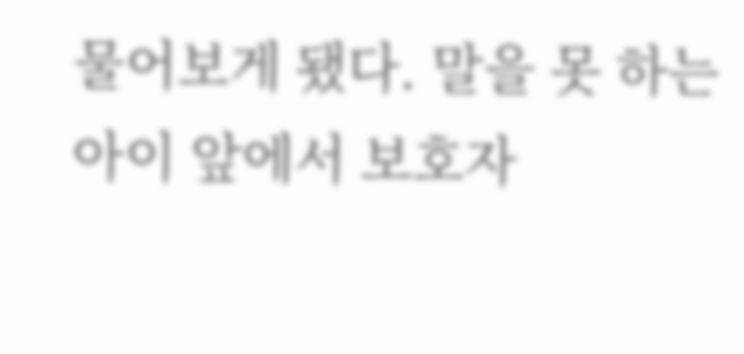물어보게 됐다. 말을 못 하는 아이 앞에서 보호자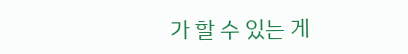가 할 수 있는 게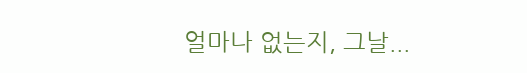얼마나 없는지, 그날...